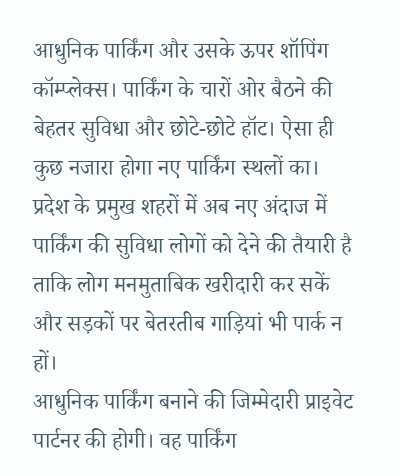आधुनिक पार्किंग और उसके ऊपर शॉपिंग कॉम्प्लेक्स। पार्किंग के चारों ओर बैठने की बेहतर सुविधा और छोटे-छोटे हॉट। ऐसा ही कुछ नजारा होगा नए पार्किंग स्थलों का।
प्रदेश के प्रमुख शहरों में अब नए अंदाज में पार्किंग की सुविधा लोगों को देने की तैयारी है ताकि लोग मनमुताबिक खरीदारी कर सकें और सड़कों पर बेतरतीब गाड़ियां भी पार्क न हों।
आधुनिक पार्किंग बनाने की जिम्मेदारी प्राइवेट पार्टनर की होगी। वह पार्किंग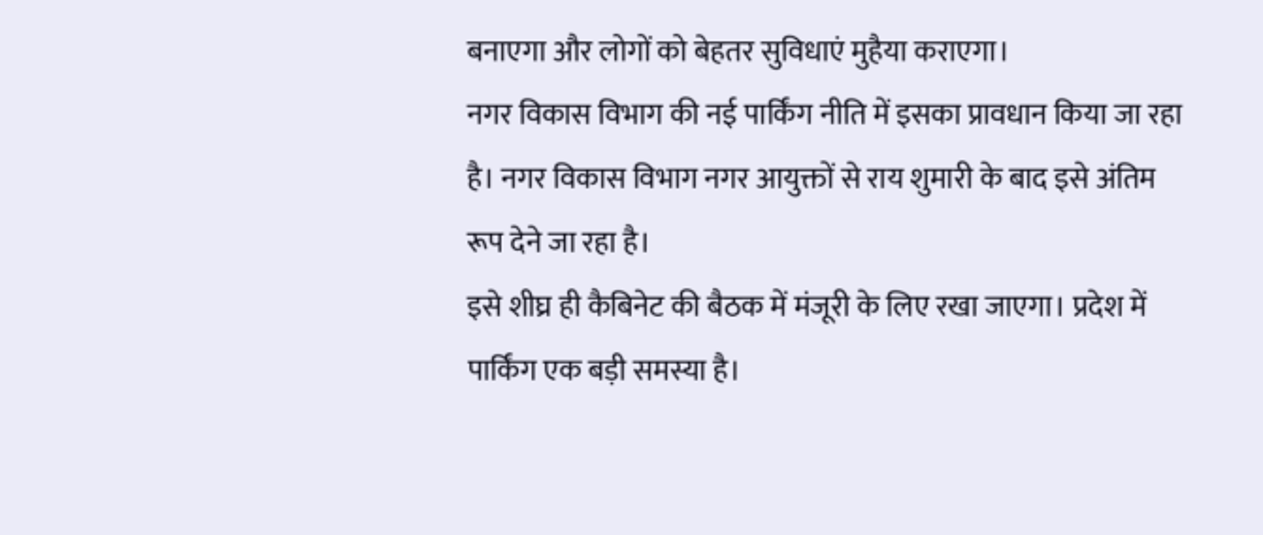बनाएगा और लोगों को बेहतर सुविधाएं मुहैया कराएगा।
नगर विकास विभाग की नई पार्किंग नीति में इसका प्रावधान किया जा रहा है। नगर विकास विभाग नगर आयुक्तों से राय शुमारी के बाद इसे अंतिम रूप देने जा रहा है।
इसे शीघ्र ही कैबिनेट की बैठक में मंजूरी के लिए रखा जाएगा। प्रदेश में पार्किंग एक बड़ी समस्या है।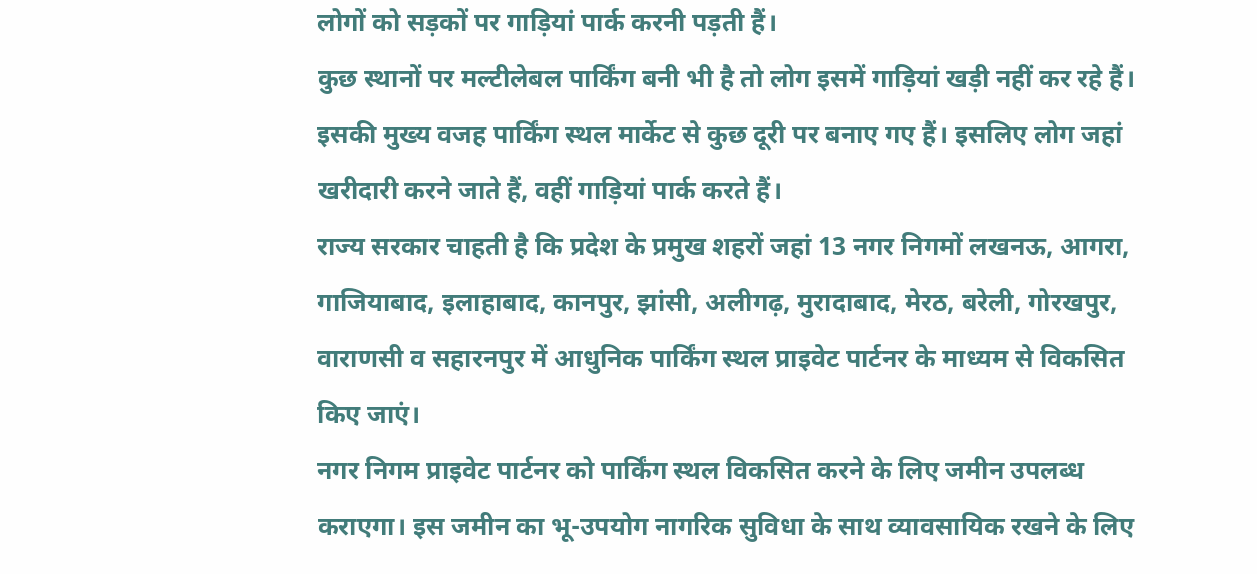लोगों को सड़कों पर गाड़ियां पार्क करनी पड़ती हैं।
कुछ स्थानों पर मल्टीलेबल पार्किंग बनी भी है तो लोग इसमें गाड़ियां खड़ी नहीं कर रहे हैं। इसकी मुख्य वजह पार्किंग स्थल मार्केट से कुछ दूरी पर बनाए गए हैं। इसलिए लोग जहां खरीदारी करने जाते हैं, वहीं गाड़ियां पार्क करते हैं।
राज्य सरकार चाहती है कि प्रदेश के प्रमुख शहरों जहां 13 नगर निगमों लखनऊ, आगरा, गाजियाबाद, इलाहाबाद, कानपुर, झांसी, अलीगढ़, मुरादाबाद, मेरठ, बरेली, गोरखपुर, वाराणसी व सहारनपुर में आधुनिक पार्किंग स्थल प्राइवेट पार्टनर के माध्यम से विकसित किए जाएं।
नगर निगम प्राइवेट पार्टनर को पार्किंग स्थल विकसित करने के लिए जमीन उपलब्ध कराएगा। इस जमीन का भू-उपयोग नागरिक सुविधा के साथ व्यावसायिक रखने के लिए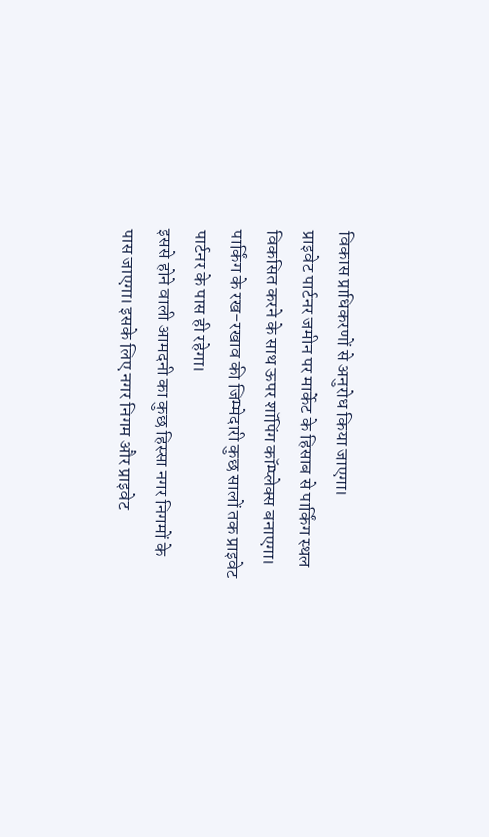विकास प्राधिकरणों से अनुरोध किया जाएगा।
प्राइवेट पार्टनर जमीन पर मार्केट के हिसाब से पार्किंग स्थल विकसित करने के साथ ऊपर शॉपिंग कॉम्प्लेक्स बनाएगा। पार्किंग के रख-रखाव की जिम्मेदारी कुछ सालों तक प्राइवेट पार्टनर के पास ही रहेगा।
इससे होने वाली आमदनी का कुछ हिस्सा नगर निगमों के पास जाएगा। इसके लिए नगर निगम और प्राइवेट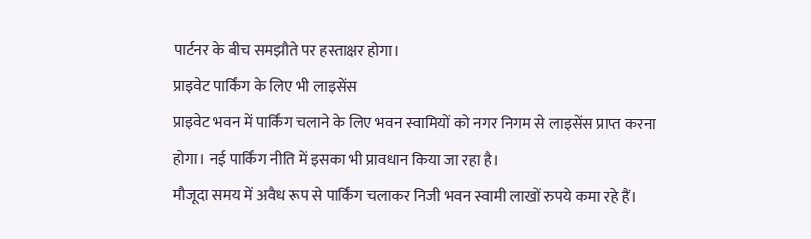पार्टनर के बीच समझौते पर हस्ताक्षर होगा।
प्राइवेट पार्किंग के लिए भी लाइसेंस
प्राइवेट भवन में पार्किंग चलाने के लिए भवन स्वामियों को नगर निगम से लाइसेंस प्राप्त करना होगा। नई पार्किंग नीति में इसका भी प्रावधान किया जा रहा है।
मौजूदा समय में अवैध रूप से पार्किंग चलाकर निजी भवन स्वामी लाखों रुपये कमा रहे हैं।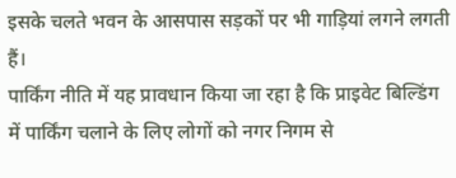इसके चलते भवन के आसपास सड़कों पर भी गाड़ियां लगने लगती हैं।
पार्किंग नीति में यह प्रावधान किया जा रहा है कि प्राइवेट बिल्डिंग में पार्किंग चलाने के लिए लोगों को नगर निगम से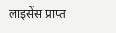लाइसेंस प्राप्त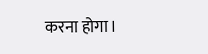करना होगा।